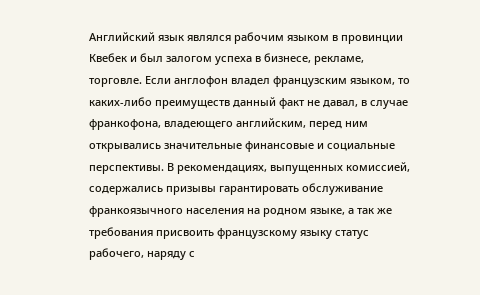Английский язык являлся рабочим языком в провинции Квебек и был залогом успеха в бизнесе, рекламе, торговле. Если англофон владел французским языком, то каких-либо преимуществ данный факт не давал, в случае франкофона, владеющего английским, перед ним открывались значительные финансовые и социальные перспективы. В рекомендациях, выпущенных комиссией, содержались призывы гарантировать обслуживание франкоязычного населения на родном языке, а так же требования присвоить французскому языку статус рабочего, наряду с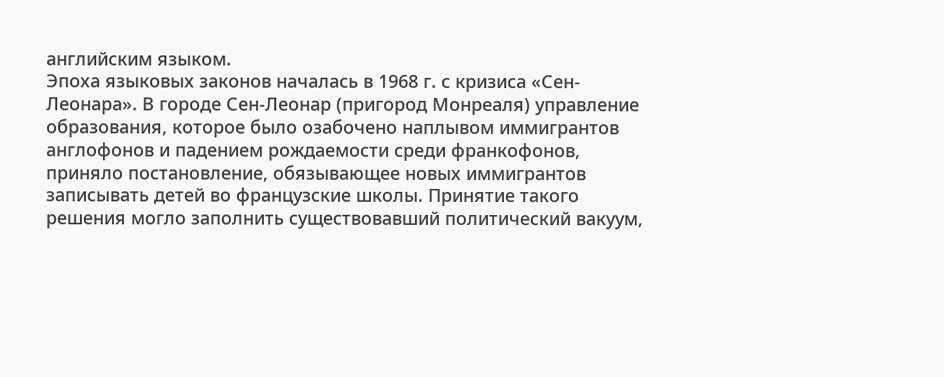английским языком.
Эпоха языковых законов началась в 1968 г. с кризиса «Сен-Леонара». В городе Сен-Леонар (пригород Монреаля) управление образования, которое было озабочено наплывом иммигрантов англофонов и падением рождаемости среди франкофонов, приняло постановление, обязывающее новых иммигрантов записывать детей во французские школы. Принятие такого решения могло заполнить существовавший политический вакуум,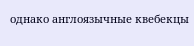однако англоязычные квебекцы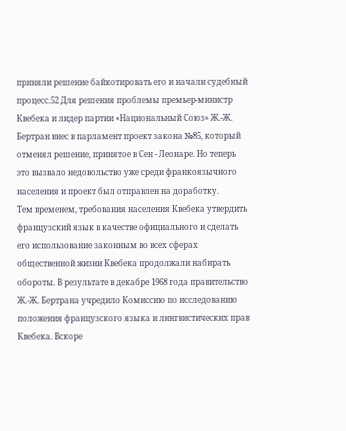приняли решение байкотировать его и начали судебный процесс.52 Для решения проблемы премьер-министр Квебека и лидер партии «Национальный Союз» Ж.-Ж. Бертран внес в парламент проект закона №85, который отменял решение, принятое в Сен - Леонаре. Но теперь это вызвало недовольство уже среди франкоязычного населения и проект был отправлен на доработку.
Тем временем, требования населения Квебека утвердить французский язык в качестве официального и сделать его использование законным во всех сферах общественной жизни Квебека продолжали набирать обороты. В результате в декабре 1968 года правительство Ж.-Ж. Бертрана учредило Комиссию по исследованию положения французского языка и лингвистических прав Квебека. Вскоре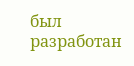был разработан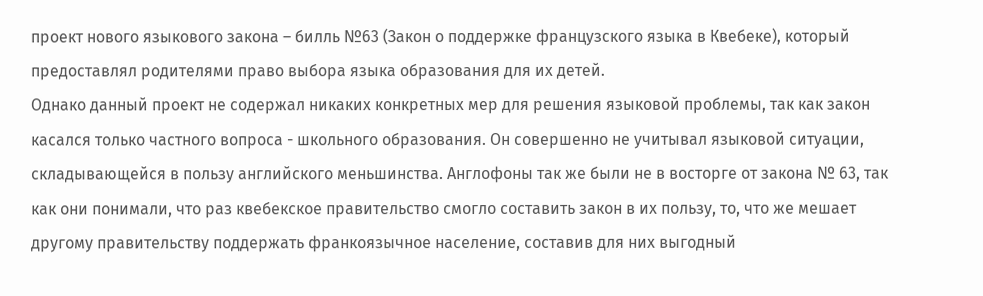проект нового языкового закона – билль №63 (Закон о поддержке французского языка в Квебеке), который предоставлял родителями право выбора языка образования для их детей.
Однако данный проект не содержал никаких конкретных мер для решения языковой проблемы, так как закон касался только частного вопроса - школьного образования. Он совершенно не учитывал языковой ситуации, складывающейся в пользу английского меньшинства. Англофоны так же были не в восторге от закона № 63, так как они понимали, что раз квебекское правительство смогло составить закон в их пользу, то, что же мешает другому правительству поддержать франкоязычное население, составив для них выгодный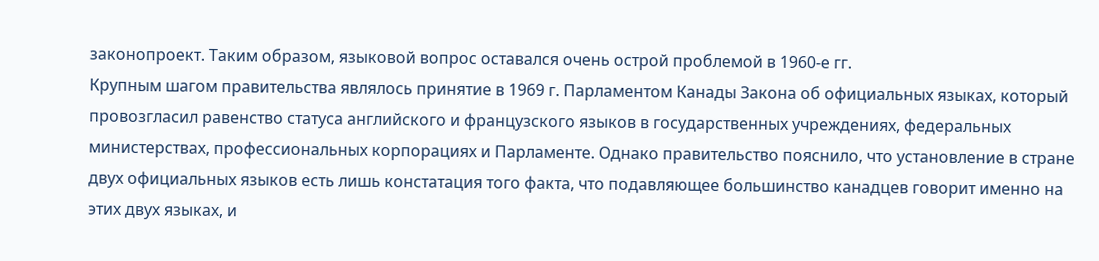законопроект. Таким образом, языковой вопрос оставался очень острой проблемой в 1960-е гг.
Крупным шагом правительства являлось принятие в 1969 г. Парламентом Канады Закона об официальных языках, который провозгласил равенство статуса английского и французского языков в государственных учреждениях, федеральных министерствах, профессиональных корпорациях и Парламенте. Однако правительство пояснило, что установление в стране двух официальных языков есть лишь констатация того факта, что подавляющее большинство канадцев говорит именно на этих двух языках, и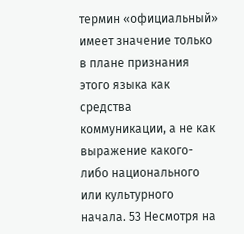термин «официальный» имеет значение только в плане признания этого языка как средства коммуникации, а не как выражение какого-либо национального или культурного начала. 53 Несмотря на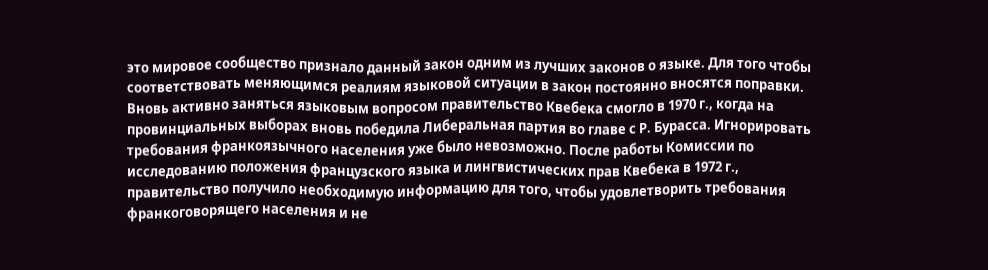это мировое сообщество признало данный закон одним из лучших законов о языке. Для того чтобы соответствовать меняющимся реалиям языковой ситуации в закон постоянно вносятся поправки.
Вновь активно заняться языковым вопросом правительство Квебека смогло в 1970 г., когда на провинциальных выборах вновь победила Либеральная партия во главе с Р. Бурасса. Игнорировать требования франкоязычного населения уже было невозможно. После работы Комиссии по исследованию положения французского языка и лингвистических прав Квебека в 1972 г., правительство получило необходимую информацию для того, чтобы удовлетворить требования франкоговорящего населения и не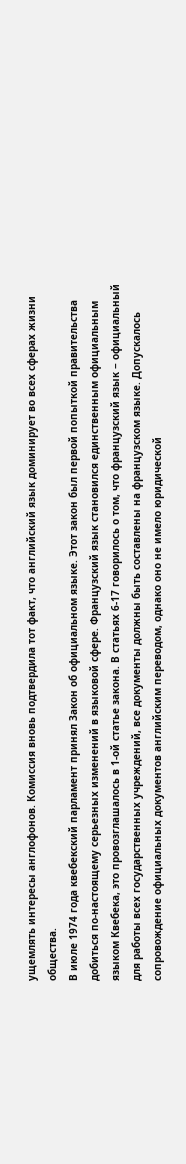ущемлять интересы англофонов. Комиссия вновь подтвердила тот факт, что английский язык доминирует во всех сферах жизни общества.
В июле 1974 года квебекский парламент принял Закон об официальном языке. Этот закон был первой попыткой правительства добиться по-настоящему серьезных изменений в языковой сфере. Французский язык становился единственным официальным языком Квебека, это провозглашалось в 1-ой статье закона. В статьях 6-17 говорилось о том, что французский язык − официальный для работы всех государственных учреждений, все документы должны быть составлены на французском языке. Допускалось сопровождение официальных документов английским переводом, однако оно не имело юридической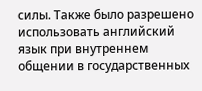силы. Также было разрешено использовать английский язык при внутреннем общении в государственных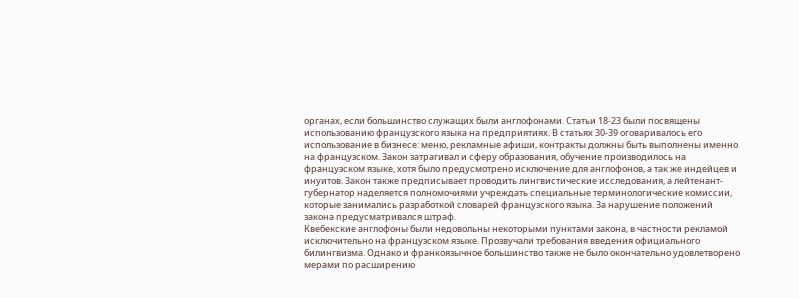органах, если большинство служащих были англофонами. Статьи 18-23 были посвящены использованию французского языка на предприятиях. В статьях 30-39 оговаривалось его использование в бизнесе: меню, рекламные афиши, контракты должны быть выполнены именно на французском. Закон затрагивал и сферу образования, обучение производилось на французском языке, хотя было предусмотрено исключение для англофонов, а так же индейцев и инуитов. Закон также предписывает проводить лингвистические исследования, а лейтенант-губернатор наделяется полномочиями учреждать специальные терминологические комиссии, которые занимались разработкой словарей французского языка. За нарушение положений закона предусматривался штраф.
Квебекские англофоны были недовольны некоторыми пунктами закона, в частности рекламой исключительно на французском языке. Прозвучали требования введения официального билингвизма. Однако и франкоязычное большинство также не было окончательно удовлетворено мерами по расширению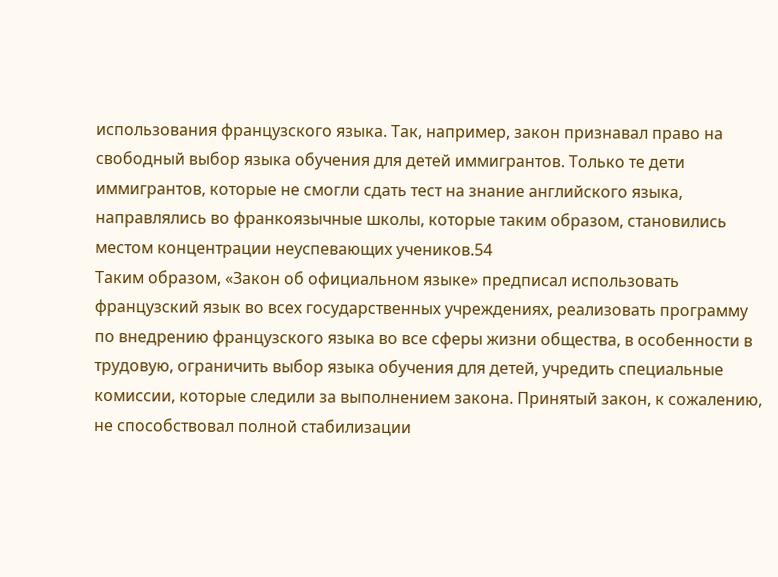использования французского языка. Так, например, закон признавал право на свободный выбор языка обучения для детей иммигрантов. Только те дети иммигрантов, которые не смогли сдать тест на знание английского языка, направлялись во франкоязычные школы, которые таким образом, становились местом концентрации неуспевающих учеников.54
Таким образом, «Закон об официальном языке» предписал использовать французский язык во всех государственных учреждениях, реализовать программу по внедрению французского языка во все сферы жизни общества, в особенности в трудовую, ограничить выбор языка обучения для детей, учредить специальные комиссии, которые следили за выполнением закона. Принятый закон, к сожалению, не способствовал полной стабилизации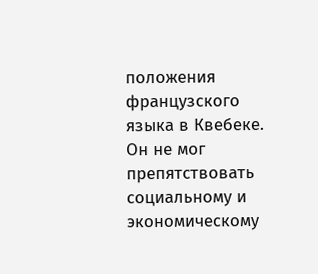положения французского языка в Квебеке. Он не мог препятствовать социальному и экономическому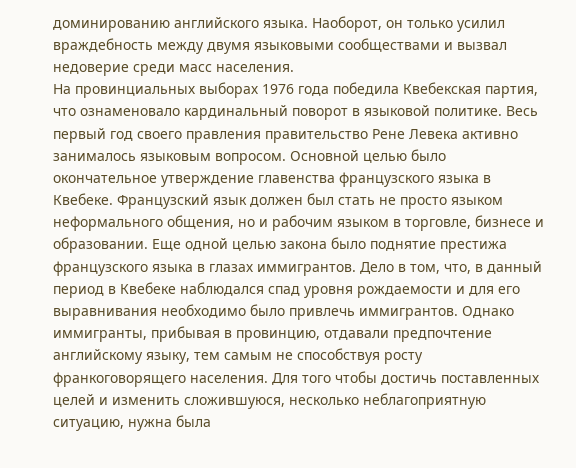доминированию английского языка. Наоборот, он только усилил враждебность между двумя языковыми сообществами и вызвал недоверие среди масс населения.
На провинциальных выборах 1976 года победила Квебекская партия, что ознаменовало кардинальный поворот в языковой политике. Весь первый год своего правления правительство Рене Левека активно занималось языковым вопросом. Основной целью было окончательное утверждение главенства французского языка в Квебеке. Французский язык должен был стать не просто языком неформального общения, но и рабочим языком в торговле, бизнесе и образовании. Еще одной целью закона было поднятие престижа французского языка в глазах иммигрантов. Дело в том, что, в данный период в Квебеке наблюдался спад уровня рождаемости и для его выравнивания необходимо было привлечь иммигрантов. Однако иммигранты, прибывая в провинцию, отдавали предпочтение английскому языку, тем самым не способствуя росту франкоговорящего населения. Для того чтобы достичь поставленных целей и изменить сложившуюся, несколько неблагоприятную ситуацию, нужна была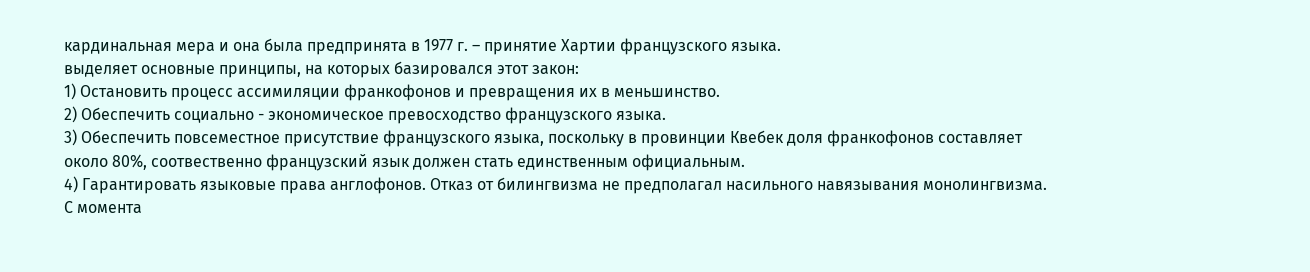кардинальная мера и она была предпринята в 1977 г. – принятие Хартии французского языка.
выделяет основные принципы, на которых базировался этот закон:
1) Остановить процесс ассимиляции франкофонов и превращения их в меньшинство.
2) Обеспечить социально - экономическое превосходство французского языка.
3) Обеспечить повсеместное присутствие французского языка, поскольку в провинции Квебек доля франкофонов составляет около 80%, соотвественно французский язык должен стать единственным официальным.
4) Гарантировать языковые права англофонов. Отказ от билингвизма не предполагал насильного навязывания монолингвизма.
С момента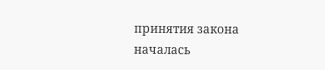принятия закона началась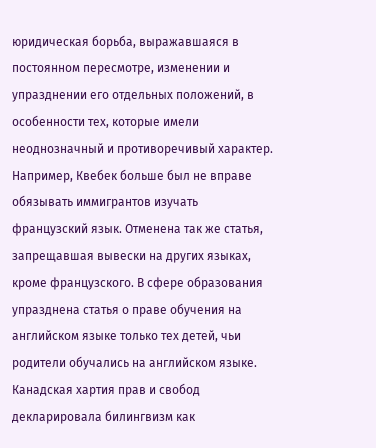юридическая борьба, выражавшаяся в постоянном пересмотре, изменении и упразднении его отдельных положений, в особенности тех, которые имели неоднозначный и противоречивый характер. Например, Квебек больше был не вправе обязывать иммигрантов изучать французский язык. Отменена так же статья, запрещавшая вывески на других языках, кроме французского. В сфере образования упразднена статья о праве обучения на английском языке только тех детей, чьи родители обучались на английском языке. Канадская хартия прав и свобод декларировала билингвизм как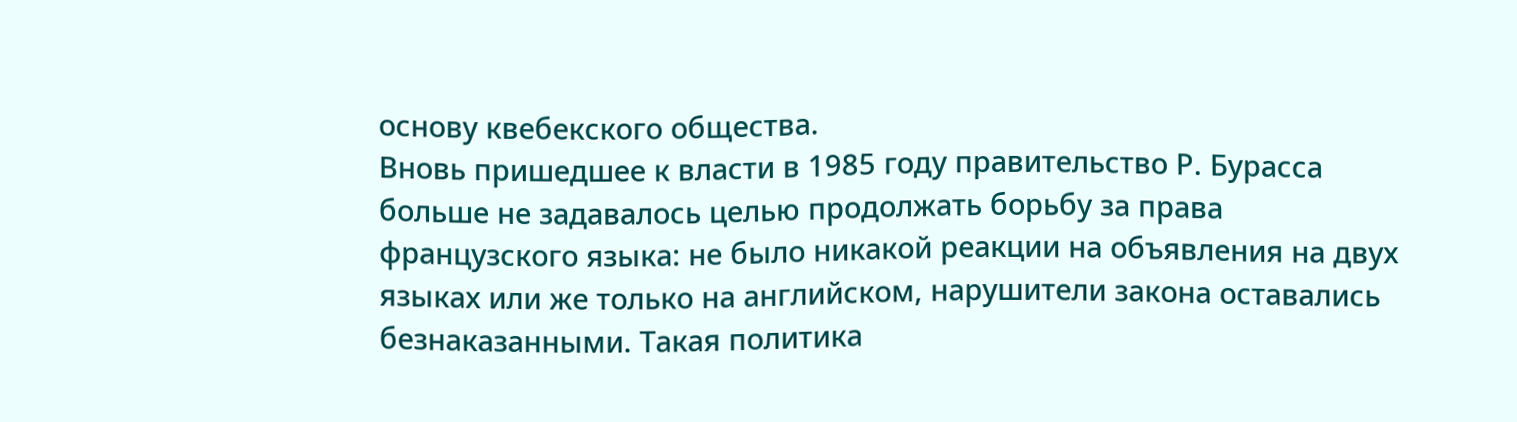основу квебекского общества.
Вновь пришедшее к власти в 1985 году правительство Р. Бурасса больше не задавалось целью продолжать борьбу за права французского языка: не было никакой реакции на объявления на двух языках или же только на английском, нарушители закона оставались безнаказанными. Такая политика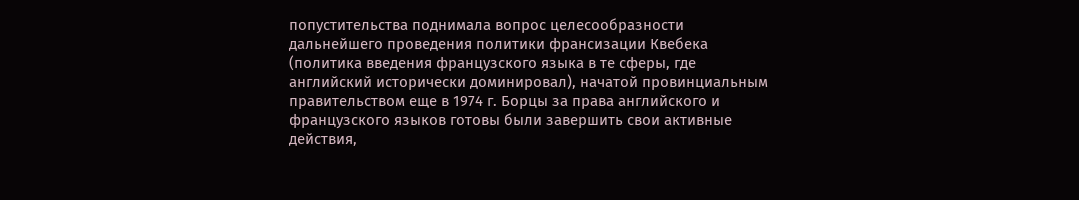попустительства поднимала вопрос целесообразности дальнейшего проведения политики франсизации Квебека (политика введения французского языка в те сферы, где английский исторически доминировал), начатой провинциальным правительством еще в 1974 г. Борцы за права английского и французского языков готовы были завершить свои активные действия,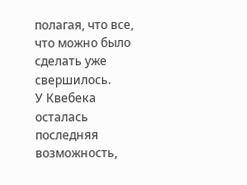полагая, что все, что можно было сделать уже свершилось.
У Квебека осталась последняя возможность,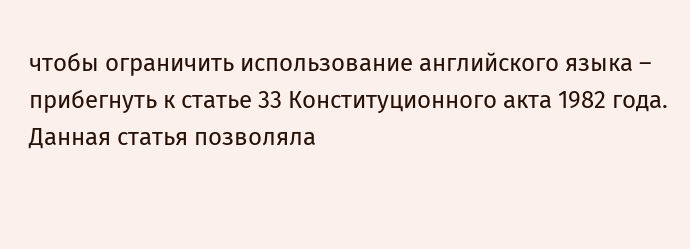чтобы ограничить использование английского языка – прибегнуть к статье 33 Конституционного акта 1982 года. Данная статья позволяла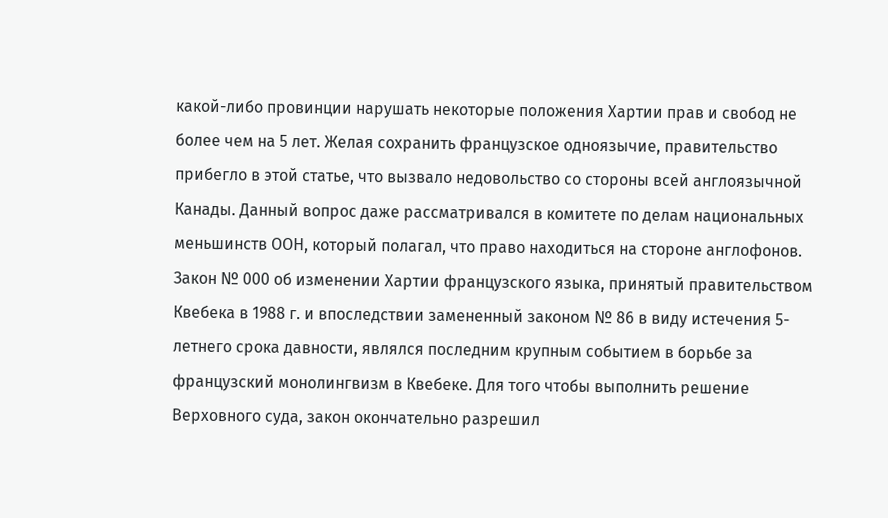какой-либо провинции нарушать некоторые положения Хартии прав и свобод не более чем на 5 лет. Желая сохранить французское одноязычие, правительство прибегло в этой статье, что вызвало недовольство со стороны всей англоязычной Канады. Данный вопрос даже рассматривался в комитете по делам национальных меньшинств ООН, который полагал, что право находиться на стороне англофонов.
Закон № 000 об изменении Хартии французского языка, принятый правительством Квебека в 1988 г. и впоследствии замененный законом № 86 в виду истечения 5-летнего срока давности, являлся последним крупным событием в борьбе за французский монолингвизм в Квебеке. Для того чтобы выполнить решение Верховного суда, закон окончательно разрешил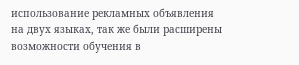использование рекламных объявления на двух языках, так же были расширены возможности обучения в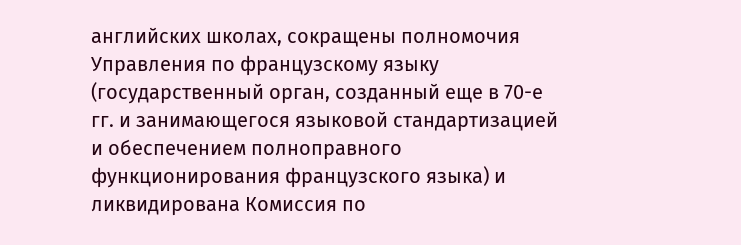английских школах, сокращены полномочия Управления по французскому языку (государственный орган, созданный еще в 70-е гг. и занимающегося языковой стандартизацией и обеспечением полноправного функционирования французского языка) и ликвидирована Комиссия по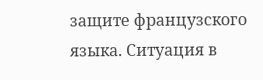защите французского языка. Ситуация в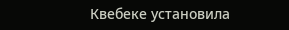Квебеке установила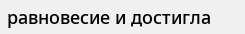равновесие и достигла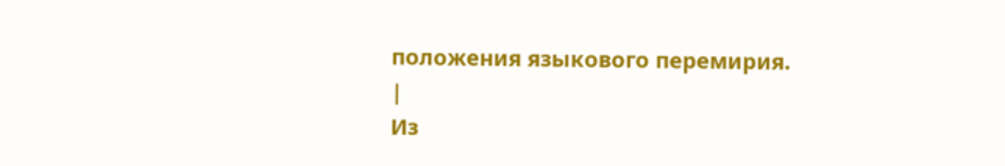положения языкового перемирия.
|
Из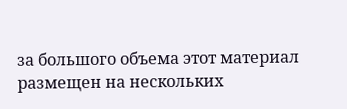за большого объема этот материал размещен на нескольких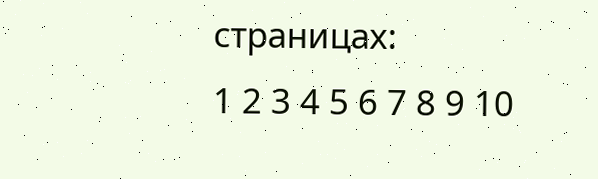страницах:
1 2 3 4 5 6 7 8 9 10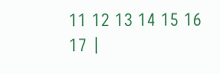11 12 13 14 15 16 17 |